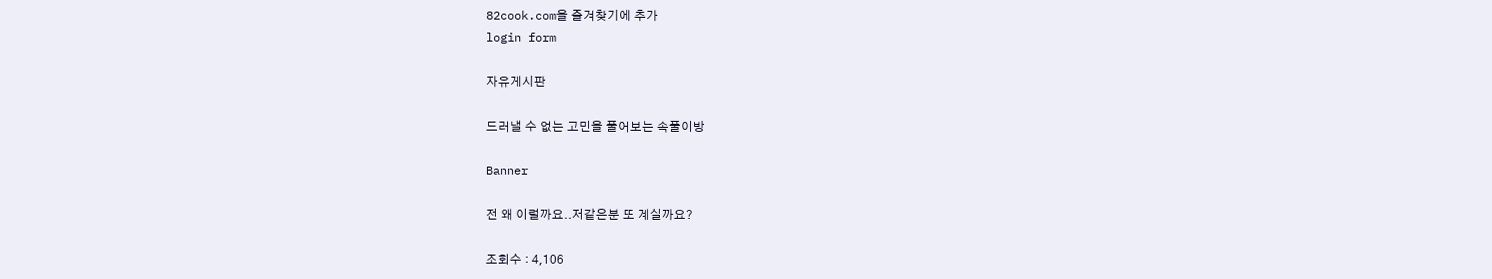82cook.com을 즐겨찾기에 추가
login form

자유게시판

드러낼 수 없는 고민을 풀어보는 속풀이방

Banner

전 왜 이럴까요..저같은분 또 계실까요?

조회수 : 4,106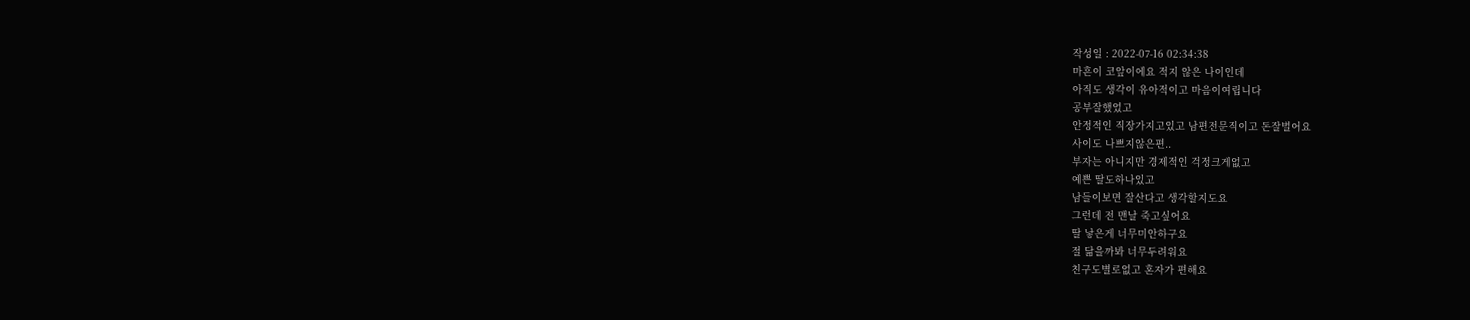작성일 : 2022-07-16 02:34:38
마흔이 코앞이에요 적지 않은 나이인데
아직도 생각이 유아적이고 마음이여립니다
공부잘했었고
안정적인 직장가지고있고 남편전문직이고 돈잘벌어요
사이도 나쁘지않은편..
부자는 아니지만 경제적인 걱정크게없고
예쁜 딸도하나있고
남들이보면 잘산다고 생각할지도요
그런데 전 맨날 죽고싶어요
딸 낳은게 너무미안하구요
절 닮을까봐 너무두려워요
친구도별로없고 혼자가 편해요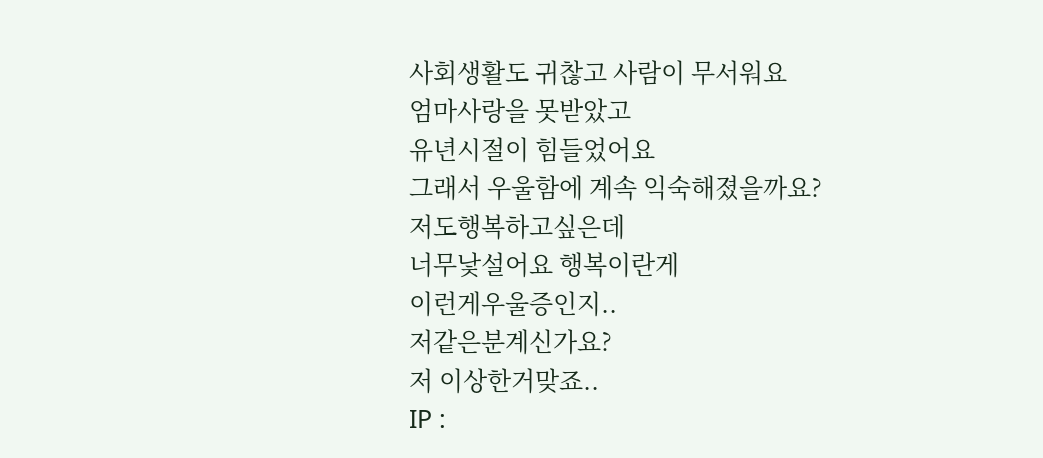사회생활도 귀찮고 사람이 무서워요
엄마사랑을 못받았고
유년시절이 힘들었어요
그래서 우울함에 계속 익숙해졌을까요?
저도행복하고싶은데
너무낯설어요 행복이란게
이런게우울증인지..
저같은분계신가요?
저 이상한거맞죠..
IP :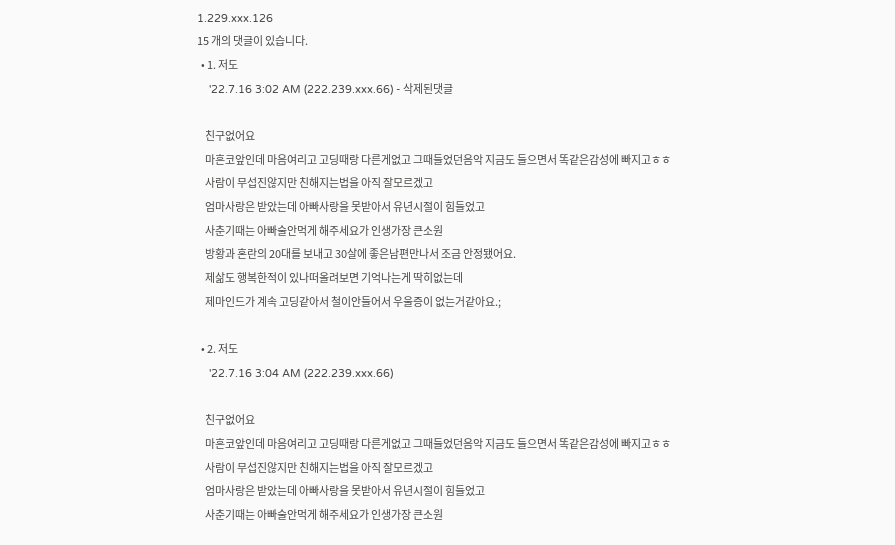1.229.xxx.126
15 개의 댓글이 있습니다.
  • 1. 저도
    '22.7.16 3:02 AM (222.239.xxx.66) - 삭제된댓글

    친구없어요
    마흔코앞인데 마음여리고 고딩때랑 다른게없고 그때들었던음악 지금도 들으면서 똑같은감성에 빠지고ㅎㅎ
    사람이 무섭진않지만 친해지는법을 아직 잘모르겠고
    엄마사랑은 받았는데 아빠사랑을 못받아서 유년시절이 힘들었고
    사춘기때는 아빠술안먹게 해주세요가 인생가장 큰소원
    방황과 혼란의 20대를 보내고 30살에 좋은남편만나서 조금 안정됐어요.
    제삶도 행복한적이 있나떠올려보면 기억나는게 딱히없는데
    제마인드가 계속 고딩같아서 철이안들어서 우울증이 없는거같아요.;

  • 2. 저도
    '22.7.16 3:04 AM (222.239.xxx.66)

    친구없어요
    마흔코앞인데 마음여리고 고딩때랑 다른게없고 그때들었던음악 지금도 들으면서 똑같은감성에 빠지고ㅎㅎ
    사람이 무섭진않지만 친해지는법을 아직 잘모르겠고
    엄마사랑은 받았는데 아빠사랑을 못받아서 유년시절이 힘들었고
    사춘기때는 아빠술안먹게 해주세요가 인생가장 큰소원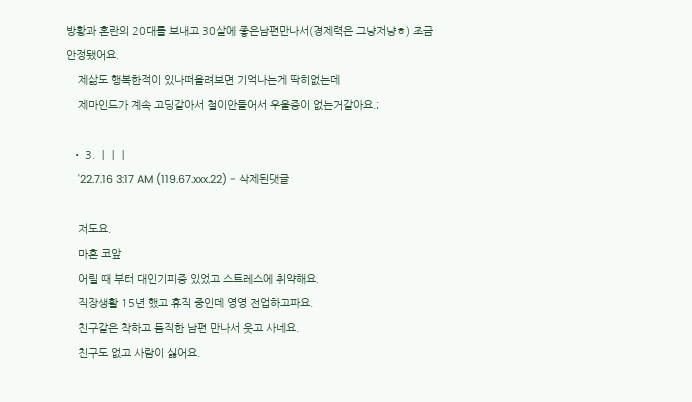방황과 혼란의 20대를 보내고 30살에 좋은남편만나서(경제력은 그냥저냥ㅎ) 조금 안정됐어요.
    제삶도 행복한적이 있나떠올려보면 기억나는게 딱히없는데
    제마인드가 계속 고딩같아서 철이안들어서 우울증이 없는거같아요.;

  • 3. ㅣㅣㅣ
    '22.7.16 3:17 AM (119.67.xxx.22) - 삭제된댓글

    저도요.
    마흔 코앞
    어릴 때 부터 대인기피증 있었고 스트레스에 취약해요.
    직장생활 15년 했고 휴직 중인데 영영 전업하고파요.
    친구같은 착하고 듬직한 남편 만나서 웃고 사네요.
    친구도 없고 사람이 싫어요.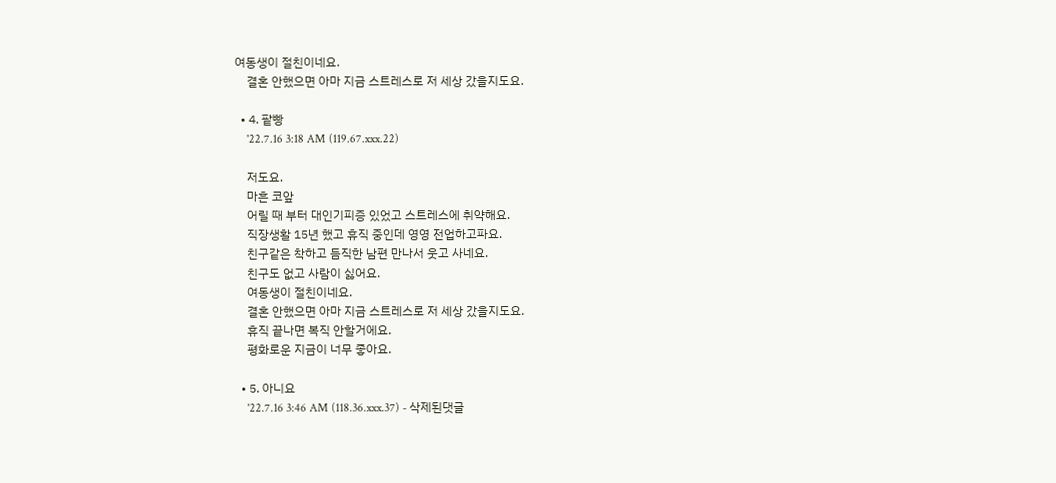여동생이 절친이네요.
    결혼 안했으면 아마 지금 스트레스로 저 세상 갔을지도요.

  • 4. 팥빵
    '22.7.16 3:18 AM (119.67.xxx.22)

    저도요.
    마흔 코앞
    어릴 때 부터 대인기피증 있었고 스트레스에 취약해요.
    직장생활 15년 했고 휴직 중인데 영영 전업하고파요.
    친구같은 착하고 듬직한 남편 만나서 웃고 사네요.
    친구도 없고 사람이 싫어요.
    여동생이 절친이네요.
    결혼 안했으면 아마 지금 스트레스로 저 세상 갔을지도요.
    휴직 끝나면 복직 안할거에요.
    평화로운 지금이 너무 좋아요.

  • 5. 아니요
    '22.7.16 3:46 AM (118.36.xxx.37) - 삭제된댓글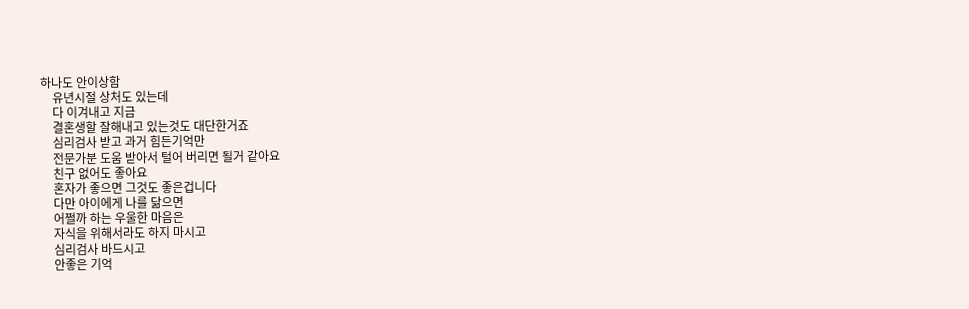하나도 안이상함
    유년시절 상처도 있는데
    다 이겨내고 지금
    결혼생할 잘해내고 있는것도 대단한거죠
    심리검사 받고 과거 힘든기억만
    전문가분 도움 받아서 털어 버리면 될거 같아요
    친구 없어도 좋아요
    혼자가 좋으면 그것도 좋은겁니다
    다만 아이에게 나를 닮으면
    어쩔까 하는 우울한 마음은
    자식을 위해서라도 하지 마시고
    심리검사 바드시고
    안좋은 기억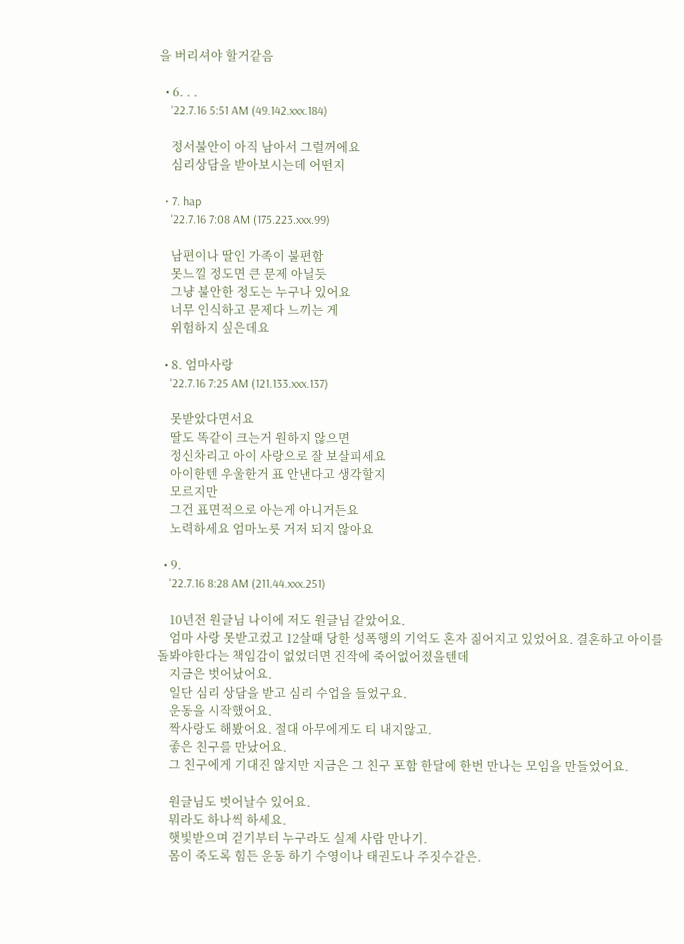을 버리셔야 할거같음

  • 6. . .
    '22.7.16 5:51 AM (49.142.xxx.184)

    정서불안이 아직 남아서 그럴꺼에요
    심리상담을 받아보시는데 어떤지

  • 7. hap
    '22.7.16 7:08 AM (175.223.xxx.99)

    남편이나 딸인 가족이 불편함
    못느낄 정도면 큰 문제 아닐듯
    그냥 불안한 정도는 누구나 있어요
    너무 인식하고 문제다 느끼는 게
    위험하지 싶은데요

  • 8. 엄마사랑
    '22.7.16 7:25 AM (121.133.xxx.137)

    못받았다면서요
    딸도 똑같이 크는거 원하지 않으면
    정신차리고 아이 사랑으로 잘 보살피세요
    아이한텐 우울한거 표 안낸다고 생각할지
    모르지만
    그건 표면적으로 아는게 아니거든요
    노력하세요 엄마노릇 거저 되지 않아요

  • 9.
    '22.7.16 8:28 AM (211.44.xxx.251)

    10년전 원글님 나이에 저도 원글님 같았어요.
    엄마 사랑 못받고컸고 12살때 당한 성폭행의 기억도 혼자 짊어지고 있었어요. 결혼하고 아이를 돌봐야한다는 책임감이 없었더면 진작에 죽어없어졌을텐데
    지금은 벗어났어요.
    일단 심리 상담을 받고 심리 수업을 들었구요.
    운동을 시작했어요.
    짝사랑도 해봤어요. 절대 아무에게도 티 내지않고.
    좋은 친구를 만났어요.
    그 친구에게 기대진 않지만 지금은 그 친구 포함 한달에 한번 만나는 모임을 만들었어요.

    원글님도 벗어날수 있어요.
    뭐라도 하나씩 하세요.
    햇빛받으며 걷기부터 누구라도 실제 사람 만나기.
    몸이 죽도록 힘든 운동 하기 수영이나 태권도나 주짓수같은.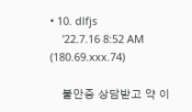• 10. dlfjs
    '22.7.16 8:52 AM (180.69.xxx.74)

    불안증 상담받고 약 이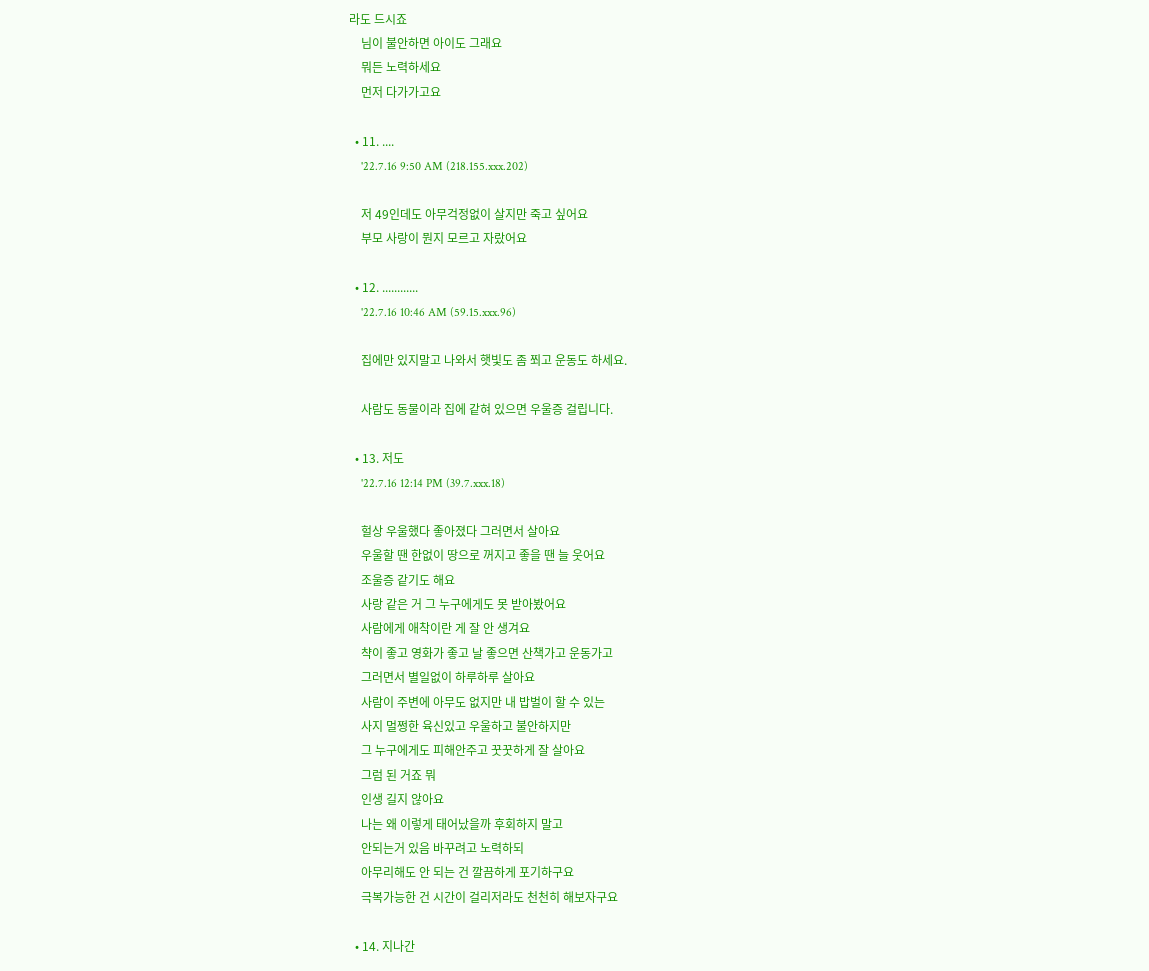라도 드시죠
    님이 불안하면 아이도 그래요
    뭐든 노력하세요
    먼저 다가가고요

  • 11. ....
    '22.7.16 9:50 AM (218.155.xxx.202)

    저 49인데도 아무걱정없이 살지만 죽고 싶어요
    부모 사랑이 뭔지 모르고 자랐어요

  • 12. ............
    '22.7.16 10:46 AM (59.15.xxx.96)

    집에만 있지말고 나와서 햇빛도 좀 쬐고 운동도 하세요.

    사람도 동물이라 집에 같혀 있으면 우울증 걸립니다.

  • 13. 저도
    '22.7.16 12:14 PM (39.7.xxx.18)

    헐상 우울했다 좋아졌다 그러면서 살아요
    우울할 땐 한없이 땅으로 꺼지고 좋을 땐 늘 웃어요
    조울증 같기도 해요
    사랑 같은 거 그 누구에게도 못 받아봤어요
    사람에게 애착이란 게 잘 안 생겨요
    챡이 좋고 영화가 좋고 날 좋으면 산책가고 운동가고
    그러면서 별일없이 하루하루 살아요
    사람이 주변에 아무도 없지만 내 밥벌이 할 수 있는
    사지 멀쩡한 육신있고 우울하고 불안하지만
    그 누구에게도 피해안주고 꿋꿋하게 잘 살아요
    그럼 된 거죠 뭐
    인생 길지 않아요
    나는 왜 이렇게 태어났을까 후회하지 말고
    안되는거 있음 바꾸려고 노력하되
    아무리해도 안 되는 건 깔끔하게 포기하구요
    극복가능한 건 시간이 걸리저라도 천천히 해보자구요

  • 14. 지나간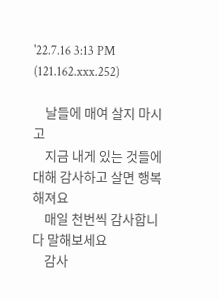'22.7.16 3:13 PM (121.162.xxx.252)

    날들에 매여 살지 마시고
    지금 내게 있는 것들에 대해 감사하고 살면 행복해져요
    매일 천번씩 감사합니다 말해보세요
    감사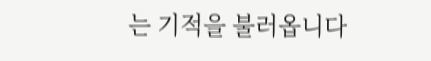는 기적을 불러옵니다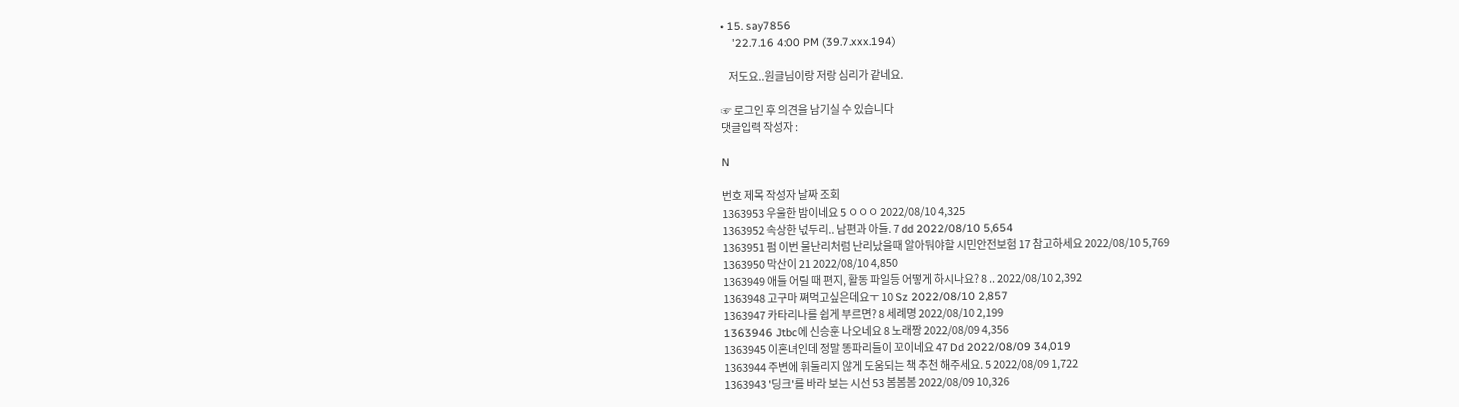• 15. say7856
    '22.7.16 4:00 PM (39.7.xxx.194)

    저도요..원글님이랑 저랑 심리가 같네요.

☞ 로그인 후 의견을 남기실 수 있습니다
댓글입력 작성자 :

N

번호 제목 작성자 날짜 조회
1363953 우울한 밤이네요 5 ㅇㅇㅇ 2022/08/10 4,325
1363952 속상한 넋두리.. 남편과 아들. 7 dd 2022/08/10 5,654
1363951 펌 이번 물난리처럼 난리났을때 알아둬야할 시민안전보험 17 참고하세요 2022/08/10 5,769
1363950 막산이 21 2022/08/10 4,850
1363949 애들 어릴 때 편지, 활동 파일등 어떻게 하시나요? 8 .. 2022/08/10 2,392
1363948 고구마 쪄먹고싶은데요ㅜ 10 Sz 2022/08/10 2,857
1363947 카타리나를 쉽게 부르면? 8 세례명 2022/08/10 2,199
1363946 Jtbc에 신승훈 나오네요 8 노래짱 2022/08/09 4,356
1363945 이혼녀인데 정말 똥파리들이 꼬이네요 47 Dd 2022/08/09 34,019
1363944 주변에 휘둘리지 않게 도움되는 책 추천 해주세요. 5 2022/08/09 1,722
1363943 '딩크'를 바라 보는 시선 53 봄봄봄 2022/08/09 10,326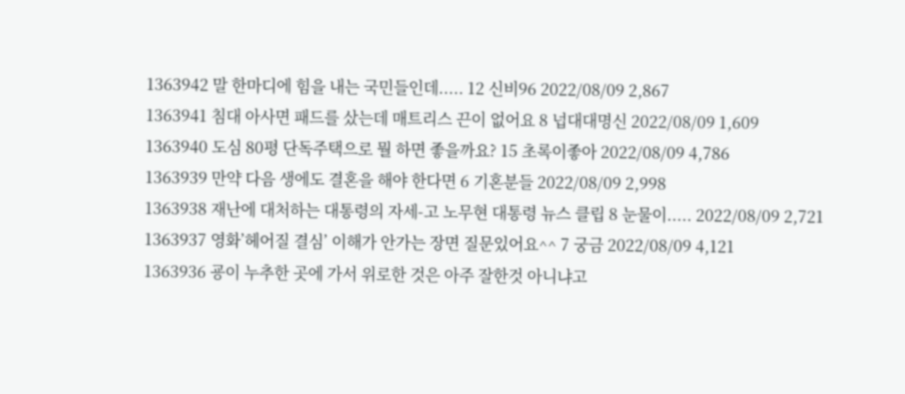1363942 말 한마디에 힘을 내는 국민들인데..... 12 신비96 2022/08/09 2,867
1363941 침대 아사면 패드를 샀는데 매트리스 끈이 없어요 8 넙대대명신 2022/08/09 1,609
1363940 도심 80평 단독주택으로 뭘 하면 좋을까요? 15 초록이좋아 2022/08/09 4,786
1363939 만약 다음 생에도 결혼을 해야 한다면 6 기혼분들 2022/08/09 2,998
1363938 재난에 대처하는 대통령의 자세-고 노무현 대통령 뉴스 클립 8 눈물이..... 2022/08/09 2,721
1363937 영화’헤어질 결심’ 이해가 안가는 장면 질문있어요^^ 7 궁금 2022/08/09 4,121
1363936 굥이 누추한 곳에 가서 위로한 것은 아주 잘한것 아니냐고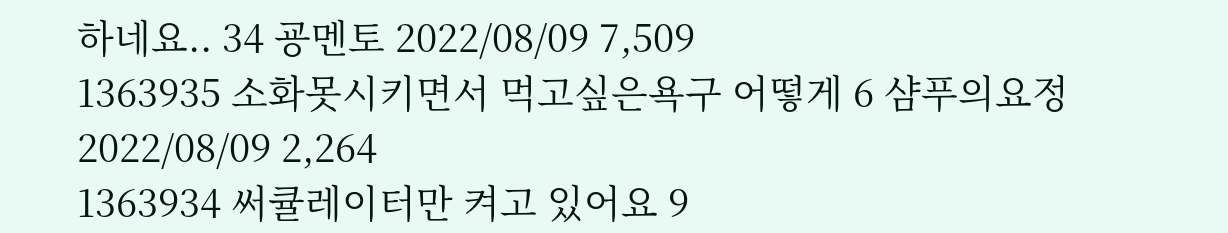하네요.. 34 굥멘토 2022/08/09 7,509
1363935 소화못시키면서 먹고싶은욕구 어떻게 6 샴푸의요정 2022/08/09 2,264
1363934 써큘레이터만 켜고 있어요 9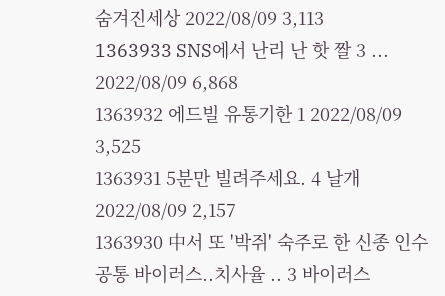숨겨진세상 2022/08/09 3,113
1363933 SNS에서 난리 난 핫 짤 3 ... 2022/08/09 6,868
1363932 에드빌 유통기한 1 2022/08/09 3,525
1363931 5분만 빌려주세요. 4 날개 2022/08/09 2,157
1363930 中서 또 '박쥐' 숙주로 한 신종 인수공통 바이러스..치사율 .. 3 바이러스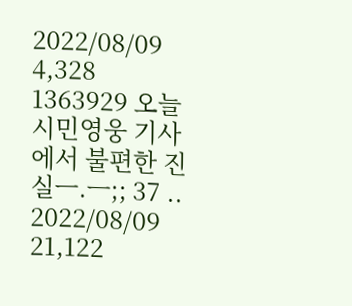2022/08/09 4,328
1363929 오늘 시민영웅 기사에서 불편한 진실ㅡ.ㅡ;; 37 .. 2022/08/09 21,122